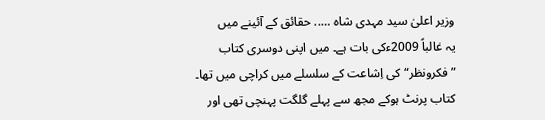وزیر اعلیٰ سید مہدی شاہ ….. حقائق کے آئینے میں
یہ غالباً 2009ءکی بات ہے۔ میں اپنی دوسری کتاب ”فکرونظر“ کی اِشاعت کے سلسلے میں کراچی میں تھا۔ کتاب پرنٹ ہوکے مجھ سے پہلے گلگت پہنچی تھی اور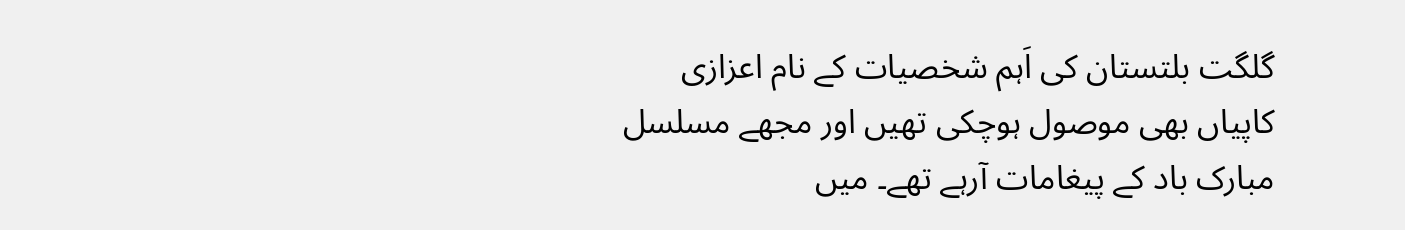گلگت بلتستان کی اَہم شخصیات کے نام اعزازی کاپیاں بھی موصول ہوچکی تھیں اور مجھے مسلسل مبارک باد کے پیغامات آرہے تھے۔ میں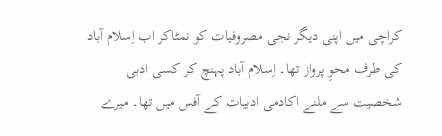کراچی میں اپنی دیگر نجی مصروفیات کو نمٹاکر اب اِسلام آباد کی طرف محوِ پرواز تھا۔ اِسلام آباد پہنچ کر کسی ادبی شخصیت سے ملنے اکادمی ادبیات کے آفس میں تھا۔ میرے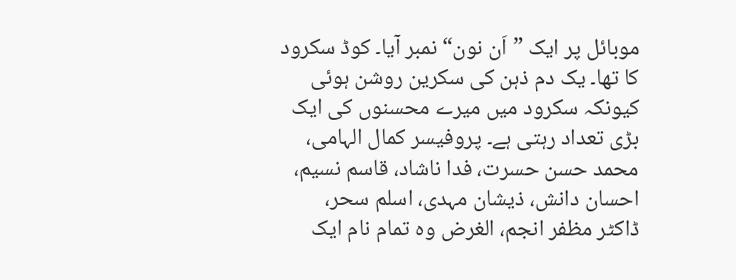موبائل پر ایک ”اَن نون“ نمبر آیا۔ کوڈ سکرود کا تھا۔ یک دم ذہن کی سکرین روشن ہوئی کیونکہ سکرود میں میرے محسنوں کی ایک بڑی تعداد رہتی ہے۔ پروفیسر کمال الہامی، محمد حسن حسرت، فدا ناشاد، قاسم نسیم، احسان دانش، ذیشان مہدی، اسلم سحر، ڈاکٹر مظفر انجم، الغرض وہ تمام نام ایک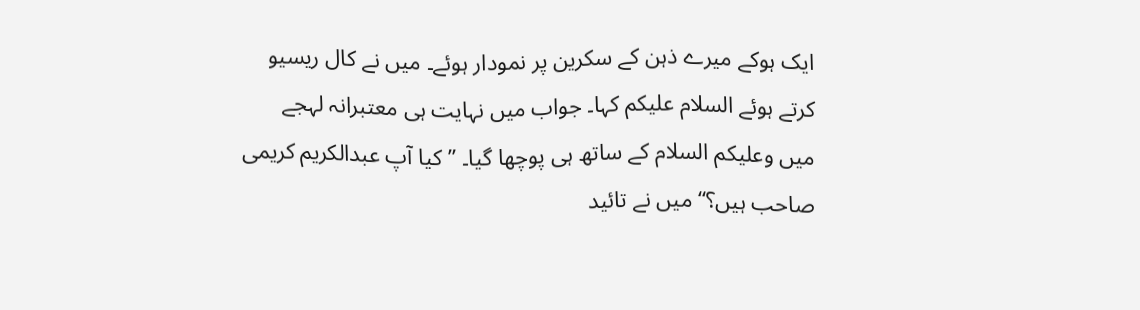ایک ہوکے میرے ذہن کے سکرین پر نمودار ہوئے۔ میں نے کال ریسیو کرتے ہوئے السلام علیکم کہا۔ جواب میں نہایت ہی معتبرانہ لہجے میں وعلیکم السلام کے ساتھ ہی پوچھا گیا۔ ”کیا آپ عبدالکریم کریمی صاحب ہیں؟“ میں نے تائید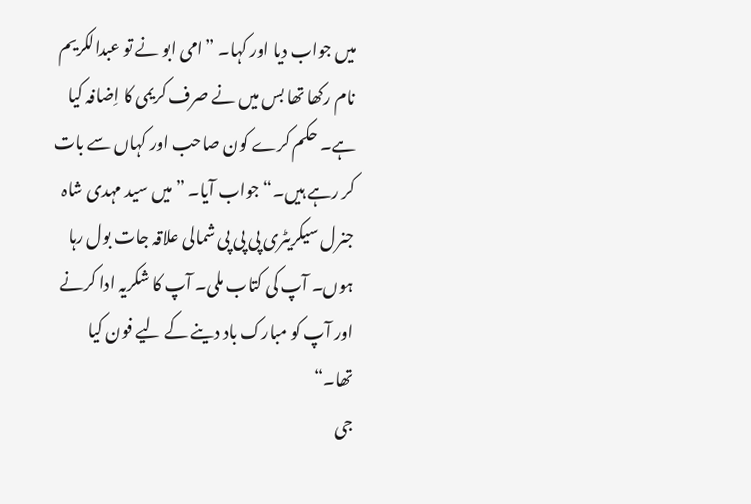میں جواب دیا اور کہا۔ ”امی ابو نے تو عبدالکریم نام رکھا تھا بس میں نے صرف کریمی کا اِضافہ کیا ہے۔ حکم کرے کون صاحب اور کہاں سے بات کر رہے ہیں۔“ جواب آیا۔ ”میں سید مہدی شاہ جنرل سیکریٹری پی پی پی شمالی علاقہ جات بول رہا ہوں۔ آپ کی کتاب ملی۔ آپ کا شکریہ ادا کرنے اور آپ کو مبارک باد دینے کے لیے فون کیا تھا۔“
جی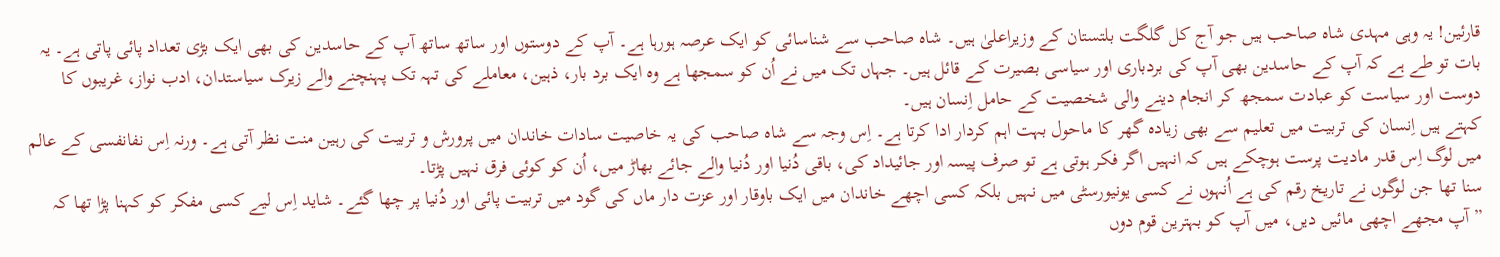قارئین! یہ وہی مہدی شاہ صاحب ہیں جو آج کل گلگت بلتستان کے وزیراعلیٰ ہیں۔ شاہ صاحب سے شناسائی کو ایک عرصہ ہورہا ہے۔ آپ کے دوستوں اور ساتھ ساتھ آپ کے حاسدین کی بھی ایک بڑی تعداد پائی پاتی ہے۔ یہ بات تو طے ہے کہ آپ کے حاسدین بھی آپ کی بردباری اور سیاسی بصیرت کے قائل ہیں۔ جہاں تک میں نے اُن کو سمجھا ہے وہ ایک برد بار، ذہین، معاملے کی تہہ تک پہنچنے والے زیرک سیاستدان، ادب نواز، غریبوں کا دوست اور سیاست کو عبادت سمجھ کر انجام دینے والی شخصیت کے حامل اِنسان ہیں۔
کہتے ہیں اِنسان کی تربیت میں تعلیم سے بھی زیادہ گھر کا ماحول بہت اہم کردار ادا کرتا ہے۔ اِس وجہ سے شاہ صاحب کی یہ خاصیت سادات خاندان میں پرورش و تربیت کی رہین منت نظر آتی ہے۔ ورنہ اِس نفانفسی کے عالم میں لوگ اِس قدر مادیت پرست ہوچکے ہیں کہ انہیں اگر فکر ہوتی ہے تو صرف پیسہ اور جائیداد کی، باقی دُنیا اور دُنیا والے جائے بھاڑ میں، اُن کو کوئی فرق نہیں پڑتا۔
سنا تھا جن لوگوں نے تاریخ رقم کی ہے اُنہوں نے کسی یونیورسٹی میں نہیں بلکہ کسی اچھے خاندان میں ایک باوقار اور عزت دار ماں کی گود میں تربیت پائی اور دُنیا پر چھا گئے۔ شاید اِس لیے کسی مفکر کو کہنا پڑا تھا کہ ”آپ مجھے اچھی مائیں دیں، میں آپ کو بہترین قوم دوں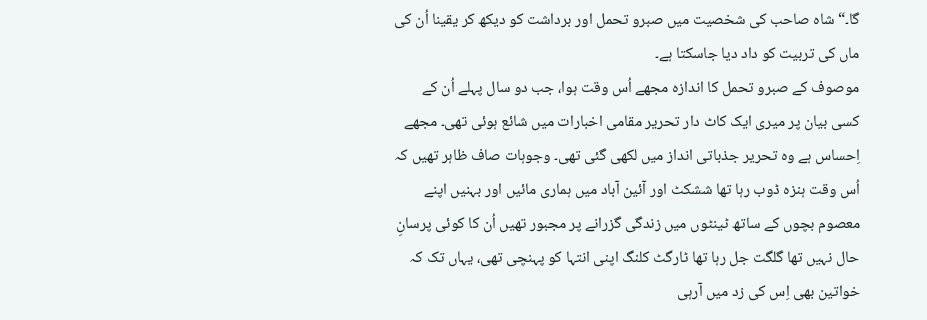گا۔“ شاہ صاحب کی شخصیت میں صبرو تحمل اور برداشت کو دیکھ کر یقینا اُن کی ماں کی تربیت کو داد دیا جاسکتا ہے۔
موصوف کے صبرو تحمل کا اندازہ مجھے اُس وقت ہوا، جب دو سال پہلے اُن کے کسی بیان پر میری ایک کاٹ دار تحریر مقامی اخبارات میں شائع ہوئی تھی۔ مجھے اِحساس ہے وہ تحریر جذباتی انداز میں لکھی گئی تھی۔ وجوہات صاف ظاہر تھیں کہ اُس وقت ہنزہ ڈوب رہا تھا ششکٹ اور آئین آباد میں ہماری مائیں اور بہنیں اپنے معصوم بچوں کے ساتھ ٹینٹوں میں زندگی گزرانے پر مجبور تھیں اُن کا کوئی پرسانِ حال نہیں تھا گلگت جل رہا تھا ٹارگٹ کلنگ اپنی انتہا کو پہنچی تھی، یہاں تک کہ خواتین بھی اِس کی زد میں آرہی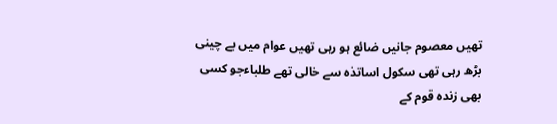تھیں معصوم جانیں ضائع ہو رہی تھیں عوام میں بے چینی بڑھ رہی تھی سکول اساتذہ سے خالی تھے طلباءجو کسی بھی زندہ قوم کے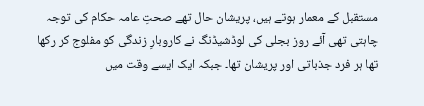مستقبل کے معمار ہوتے ہیں، پریشان حال تھے صحتِ عامہ حکام کی توجہ چاہتی تھی آئے روز بجلی کی لوڈشیڈنگ نے کاروبارِ زندگی کو مفلوج کر رکھا تھا ہر فرد جذباتی اور پریشان تھا۔ جبکہ ایک ایسے وقت میں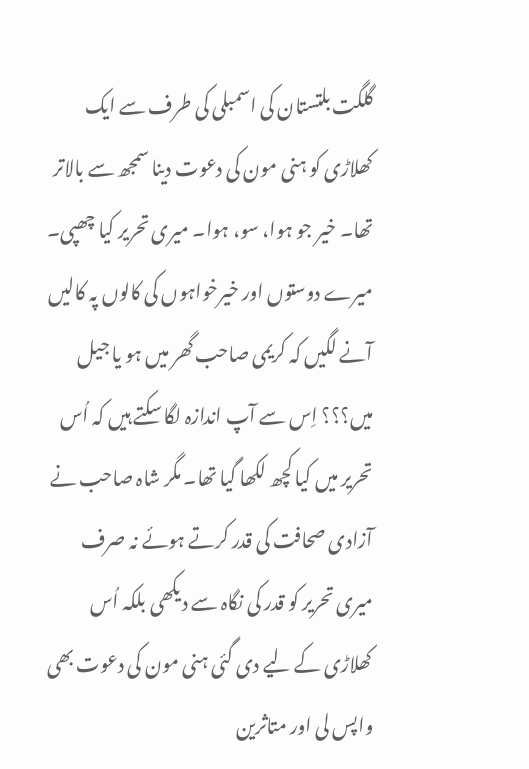گلگت بلتستان کی اسمبلی کی طرف سے ایک کھلاڑی کو ہنی مون کی دعوت دینا سمجھ سے بالاتر تھا۔ خیر جو ہوا، سو، ہوا۔ میری تحریر کیا چھپی۔ میرے دوستوں اور خیرخواہوں کی کالوں پہ کالیں آنے لگیں کہ کریمی صاحب گھر میں ہو یا جیل میں؟؟؟ اِس سے آپ اندازہ لگا سکتے ہیں کہ اُس تحریر میں کیا کچھ لکھا گیا تھا۔ مگر شاہ صاحب نے آزادی صحافت کی قدر کرتے ہوئے نہ صرف میری تحریر کو قدر کی نگاہ سے دیکھی بلکہ اُس کھلاڑی کے لیے دی گئی ہنی مون کی دعوت بھی واپس لی اور متاثرین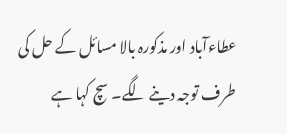عطاءآباد اور مذکورہ بالا مسائل کے حل کی طرف توجہ دینے لگے۔ سچ کہا ہے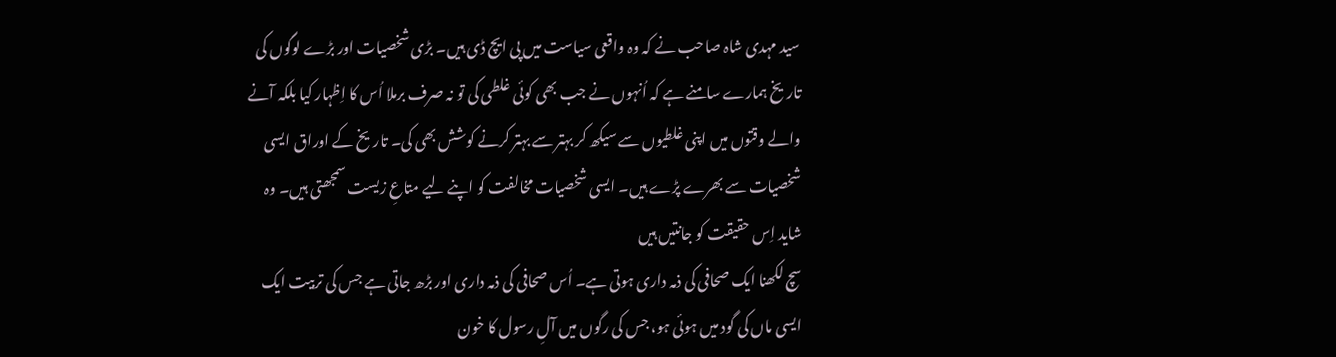سید مہدی شاہ صاحب نے کہ وہ واقعی سیاست میں پی ایچ ڈی ہیں۔ بڑی شخصیات اور بڑے لوگوں کی تاریخ ہمارے سامنے ہے کہ اُنہوں نے جب بھی کوئی غلطی کی تو نہ صرف برملا اُس کا اِظہار کیا بلکہ آنے والے وقتوں میں اپنی غلطیوں سے سیکھ کر بہتر سے بہتر کرنے کوشش بھی کی۔ تاریخ کے اوراق ایسی شخصیات سے بھرے پڑے ہیں۔ ایسی شخصیات مخالفت کو اپنے لیے متاعِ زیست سمجھتی ہیں۔ وہ شاید اِس حقیقت کو جانتیں ہیں
سچ لکھنا ایک صحافی کی ذمہ داری ہوتی ہے۔ اُس صحافی کی ذمہ داری اور بڑھ جاتی ہے جس کی تربیت ایک ایسی ماں کی گود میں ہوئی ہو، جس کی رگوں میں آلِ رسول کا خون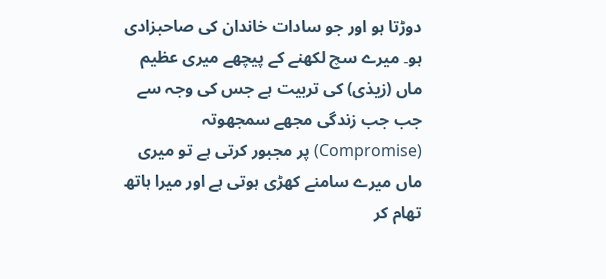دوڑتا ہو اور جو سادات خاندان کی صاحبزادی ہو۔ میرے سچ لکھنے کے پیچھے میری عظیم ماں (زیذی) کی تربیت ہے جس کی وجہ سے جب جب زندگی مجھے سمجھوتہ (Compromise) پر مجبور کرتی ہے تو میری ماں میرے سامنے کھڑی ہوتی ہے اور میرا ہاتھ تھام کر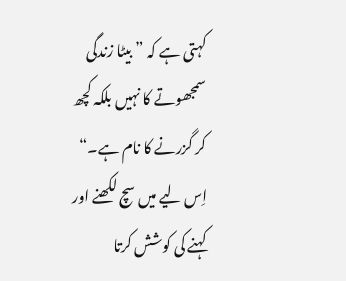کہتی ہے کہ ”بیٹا زندگی سمجھوتے کا نہیں بلکہ کچھ کر گزرنے کا نام ہے۔“ اِس لیے میں سچ لکھنے اور کہنے کی کوشش کرتا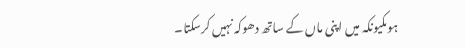ہوںکیونکہ میں اپنی ماں کے ساتھ دھوکہ نہیں کرسکتا۔